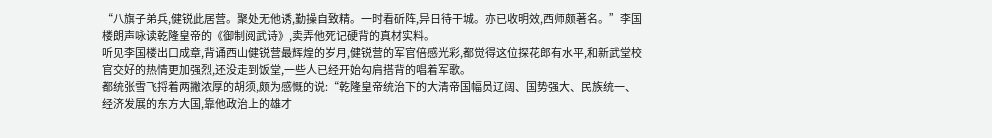“八旗子弟兵,健锐此居营。聚处无他诱,勤操自致精。一时看斫阵,异日待干城。亦已收明效,西师颇著名。”李国楼朗声咏读乾隆皇帝的《御制阅武诗》,卖弄他死记硬背的真材实料。
听见李国楼出口成章,背诵西山健锐营最辉煌的岁月,健锐营的军官倍感光彩,都觉得这位探花郎有水平,和新武堂校官交好的热情更加强烈,还没走到饭堂,一些人已经开始勾肩搭背的唱着军歌。
都统张雪飞捋着两撇浓厚的胡须,颇为感慨的说:“乾隆皇帝统治下的大清帝国幅员辽阔、国势强大、民族统一、经济发展的东方大国,靠他政治上的雄才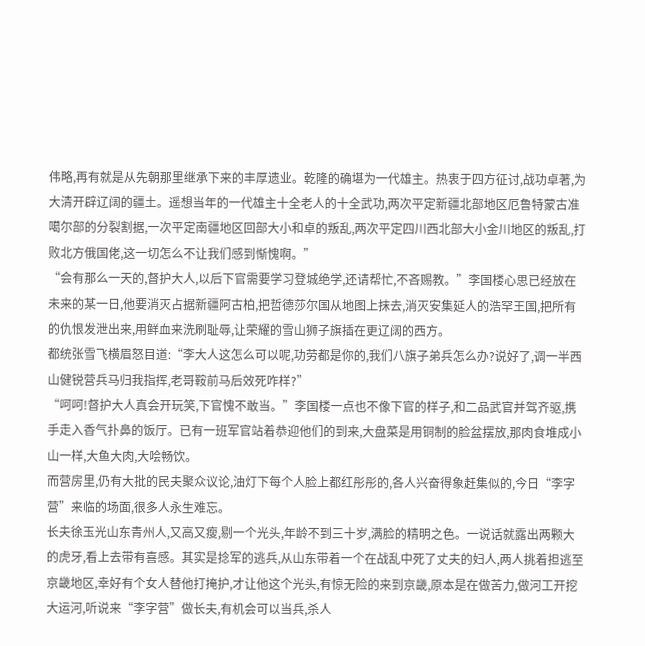伟略,再有就是从先朝那里继承下来的丰厚遗业。乾隆的确堪为一代雄主。热衷于四方征讨,战功卓著,为大清开辟辽阔的疆土。遥想当年的一代雄主十全老人的十全武功,两次平定新疆北部地区厄鲁特蒙古准噶尔部的分裂割据,一次平定南疆地区回部大小和卓的叛乱,两次平定四川西北部大小金川地区的叛乱,打败北方俄国佬,这一切怎么不让我们感到惭愧啊。”
“会有那么一天的,督护大人,以后下官需要学习登城绝学,还请帮忙,不吝赐教。”李国楼心思已经放在未来的某一日,他要消灭占据新疆阿古柏,把哲德莎尔国从地图上抹去,消灭安集延人的浩罕王国,把所有的仇恨发泄出来,用鲜血来洗刷耻辱,让荣耀的雪山狮子旗插在更辽阔的西方。
都统张雪飞横眉怒目道:“李大人这怎么可以呢,功劳都是你的,我们八旗子弟兵怎么办?说好了,调一半西山健锐营兵马归我指挥,老哥鞍前马后效死咋样?”
“呵呵!督护大人真会开玩笑,下官愧不敢当。”李国楼一点也不像下官的样子,和二品武官并驾齐驱,携手走入香气扑鼻的饭厅。已有一班军官站着恭迎他们的到来,大盘菜是用铜制的脸盆摆放,那肉食堆成小山一样,大鱼大肉,大哙畅饮。
而营房里,仍有大批的民夫聚众议论,油灯下每个人脸上都红彤彤的,各人兴奋得象赶集似的,今日“李字营”来临的场面,很多人永生难忘。
长夫徐玉光山东青州人,又高又瘦,剔一个光头,年龄不到三十岁,满脸的精明之色。一说话就露出两颗大的虎牙,看上去带有喜感。其实是捻军的逃兵,从山东带着一个在战乱中死了丈夫的妇人,两人挑着担逃至京畿地区,幸好有个女人替他打掩护,才让他这个光头,有惊无险的来到京畿,原本是在做苦力,做河工开挖大运河,听说来“李字营”做长夫,有机会可以当兵,杀人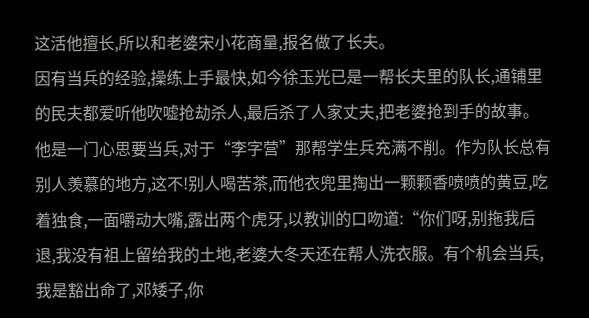这活他擅长,所以和老婆宋小花商量,报名做了长夫。
因有当兵的经验,操练上手最快,如今徐玉光已是一帮长夫里的队长,通铺里的民夫都爱听他吹嘘抢劫杀人,最后杀了人家丈夫,把老婆抢到手的故事。他是一门心思要当兵,对于“李字营”那帮学生兵充满不削。作为队长总有别人羡慕的地方,这不!别人喝苦茶,而他衣兜里掏出一颗颗香喷喷的黄豆,吃着独食,一面嚼动大嘴,露出两个虎牙,以教训的口吻道:“你们呀,别拖我后退,我没有祖上留给我的土地,老婆大冬天还在帮人洗衣服。有个机会当兵,我是豁出命了,邓矮子,你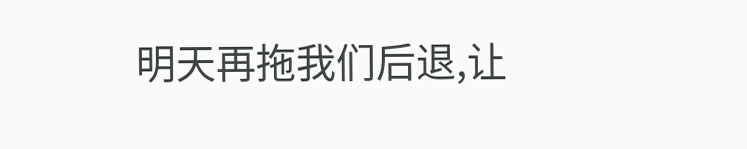明天再拖我们后退,让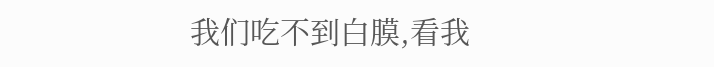我们吃不到白膜,看我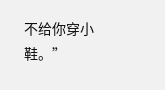不给你穿小鞋。”